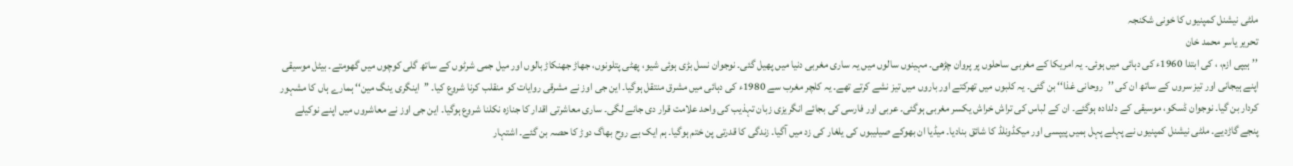ملٹی نیشنل کمپنیوں کا خونی شکنجہ
تحریر یاسر محمد خان
’’ہیپی ازم، ، کی ابتدا 1960ء کی دہائی میں ہوئی۔ یہ امریکا کے مغربی ساحلوں پر پروان چڑھی۔ مہینوں سالوں میں یہ ساری مغربی دنیا میں پھیل گئی۔ نوجوان نسل بڑی ہوئی شیو، پھٹی پتلونوں، جھاڑ جھنکاڑ بالوں اور میل جمی شرٹوں کے ساتھ گلی کوچوں میں گھومتے۔ بیٹل موسیقی اپنے ہیجانی اور تیز سروں کے ساتھ ان کی ’’روحانی غذا‘‘ بن گئی۔ یہ کلبوں میں تھرکتے اور باروں میں تیز نشے کرتے تھے۔ یہ کلچر مغرب سے 1980ء کی دہائی میں مشرق منتقل ہوگیا۔ این جی اوز نے مشرقی روایات کو منقلب کرنا شروع کیا۔ ’’اینگری ینگ مین‘‘ ہمارے ہاں کا مشہور کردار بن گیا۔ نوجوان ڈسکو، موسیقی کے دلدادہ ہوگئے۔ ان کے لباس کی تراش خراش یکسر مغربی ہوگئی۔ عربی اور فارسی کی بجائے انگریزی زبان تہذیب کی واحد علامت قرار دی جانے لگی۔ ساری معاشرتی اقدار کا جنازہ نکلنا شروع ہوگیا۔ این جی اوز نے معاشروں میں اپنے نوکیلے پنجے گاڑدیے۔ ملٹی نیشنل کمپنیوں نے پہلے پہل ہمیں پیپسی اور میکڈونلڈ کا شائق بنادیا۔ میڈیا ان بھوکے صیلیبوں کی یلغار کی زد میں آگیا۔ زندگی کا قدرتی پن ختم ہوگیا۔ ہم ایک بے روح بھاگ دوڑ کا حصہ بن گئے۔ اشتہار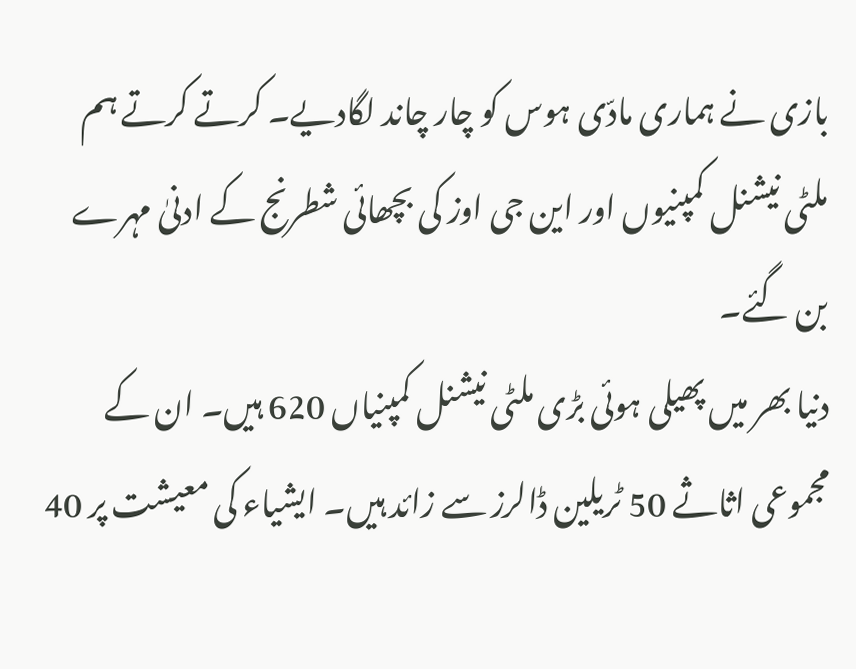بازی نے ہماری مادّی ہوس کو چار چاند لگادیے۔ کرتے کرتے ہم ملٹی نیشنل کمپنیوں اور این جی اوز کی بچھائی شطرنج کے ادنیٰ مہرے بن گئے۔
دنیا بھر میں پھیلی ہوئی بڑی ملٹی نیشنل کمپنیاں 620 ہیں۔ ان کے مجموعی اثاثے 50 ٹریلین ڈالرز سے زائد ہیں۔ ایشیاء کی معیشت پر 40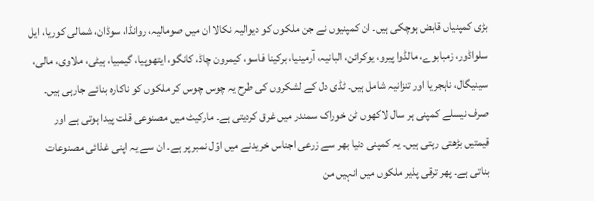بڑی کمپنیاں قابض ہوچکی ہیں۔ ان کمپنیوں نے جن ملکوں کو دیوالیہ نکالا ان میں صومالیہ، روانڈا، سوڈان، شمالی کوریا، ایل سلواڈور، زمبابوے، مالڈوا پیرو، یوکرائن، البانیہ، آرمینیا، برکینا فاسو، کیمرون چاڈ، کانگو، ایتھوپیا، گیمبیا، ہیٹی، ملاوی، مالی، سینیگال، ناہجریا اور تنزانیہ شامل ہیں۔ ٹڈی دل کے لشکروں کی طرح یہ چوس چوس کر ملکوں کو ناکارہ بنائے جارہی ہیں۔ صرف نیسلے کمپنی ہر سال لاکھوں ٹن خوراک سمندر میں غرق کردیتی ہے۔ مارکیٹ میں مصنوعی قلت پیدا ہوتی ہے اور قیمتیں بڑھتی رہتی ہیں۔ یہ کمپنی دنیا بھر سے زرعی اجناس خریدنے میں اوّل نمبر پر ہے۔ ان سے یہ اپنی غذائی مصنوعات بناتی ہے۔ پھر ترقی پذیر ملکوں میں انہیں من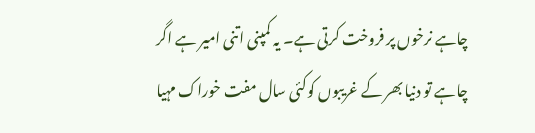چاہے نرخوں پر فروخت کرتی ہے۔ یہ کمپنی اتنی امیر ہے اگر چاہے تو دنیا بھر کے غریبوں کوکئی سال مفت خوراک مہیا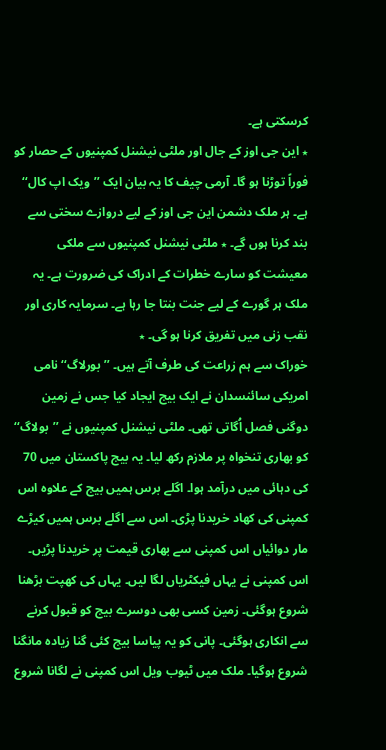کرسکتی ہے۔
٭ این جی اوز کے جال اور ملٹی نیشنل کمپنیوں کے حصار کو فوراً توڑنا ہو گا۔ آرمی چیف کا یہ بیان ایک ’’ویک اپ کال‘‘ ہے۔ ہر ملک دشمن این جی اوز کے لیے دروازے سختی سے بند کرنا ہوں گے۔ ٭ ملٹی نیشنل کمپنیوں سے ملکی معیشت کو سارے خطرات کے ادراک کی ضرورت ہے۔ یہ ملک ہر گورے کے لیے جنت بنتا جا رہا ہے۔ سرمایہ کاری اور نقب زنی میں تفریق کرنا ہو گی۔ ٭
خوراک سے ہم زراعت کی طرف آتے ہیں۔ ’’بورلاگ‘‘ نامی امریکی سائنسدان نے ایک بیج ایجاد کیا جس نے زمین دوگنی فصل اُگاتی تھی۔ ملٹی نیشنل کمپنیوں نے ’’بولاگ‘‘ کو بھاری تنخواہ پر ملازم رکھ لیا۔ یہ بیج پاکستان میں 70 کی دہائی میں درآمد ہوا۔ اگلے برس ہمیں بیج کے علاوہ اس کمپنی کی کھاد خریدنا پڑی۔ اس سے اگلے برس ہمیں کیڑے مار دوائیاں اس کمپنی سے بھاری قیمت پر خریدنا پڑیں۔ اس کمپنی نے یہاں فیکٹریاں لگا لیں۔ یہاں کی کھپت بڑھنا شروع ہوگئی۔ زمین کسی بھی دوسرے بیج کو قبول کرنے سے انکاری ہوگئی۔ پانی کو یہ پیاسا بیج کئی گنا زیادہ مانگنا شروع ہوگیا۔ ملک میں ٹیوب ویل اس کمپنی نے لگانا شروع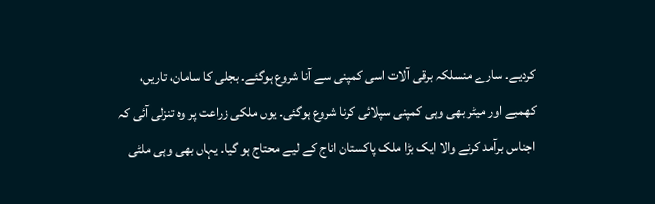کردیے۔ سارے منسلکہ برقی آلات اسی کمپنی سے آنا شروع ہوگئے۔ بجلی کا سامان، تاریں، کھمبے اور میٹر بھی وہی کمپنی سپلائی کرنا شروع ہوگئی۔ یوں ملکی زراعت پر وہ تنزلی آئی کہ اجناس برآمد کرنے والا ایک بڑا ملک پاکستان اناج کے لیے محتاج ہو گیا۔ یہاں بھی وہی ملٹی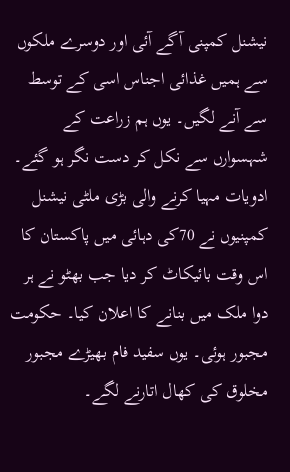نیشنل کمپنی آگے آئی اور دوسرے ملکوں سے ہمیں غذائی اجناس اسی کے توسط سے آنے لگیں۔ یوں ہم زراعت کے شہسوارں سے نکل کر دست نگر ہو گئے۔
ادویات مہیا کرنے والی بڑی ملٹی نیشنل کمپنیوں نے 70کی دہائی میں پاکستان کا اس وقت بائیکاٹ کر دیا جب بھٹو نے ہر دوا ملک میں بنانے کا اعلان کیا۔ حکومت مجبور ہوئی۔ یوں سفید فام بھیڑے مجبور مخلوق کی کھال اتارنے لگے۔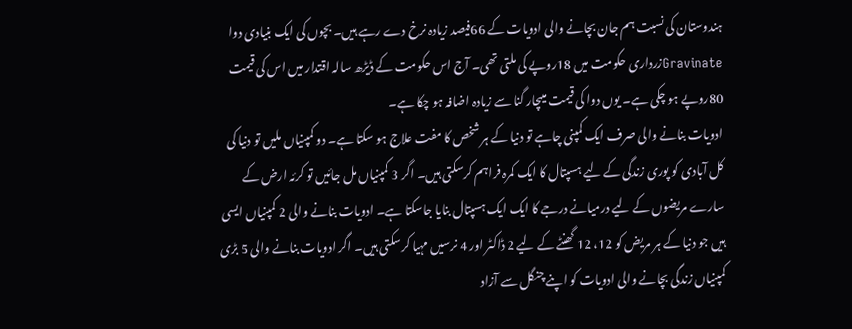ہندوستان کی نسبت ہم جان بچانے والی ادویات کے 66فیصد زیادہ نرخ دے رہے ہیں۔ بچوں کی ایک بنیادی دوا Gravinateزرداری حکومت میں 18روپے کی ملتی تھی۔ آج اس حکومت کے ڈیڑھ سالہ اقتدار میں اس کی قیمت 80روپے ہو چکی ہے۔ یوں دوا کی قیمت میںچار گنا سے زیادہ اضافہ ہو چکا ہے۔
ادویات بنانے والی صرف ایک کمپنی چاہے تو دنیا کے ہر شخص کا مفت علاج ہو سکتا ہے۔ دو کمپنیاں ملیں تو دنیا کی کل آبادی کو پوری زندگی کے لیے ہسپتال کا ایک کمرہ فراہم کرسکتی ہیں۔ اگر 3 کمپنیاں مل جائیں تو کرئہ ارض کے سارے مریضوں کے لیے درمیانے درجے کا ایک ایک ہسپتال بنایا جاسکتا ہے۔ ادویات بنانے والی 2 کمپنیاں ایسی ہیں جو دنیا کے ہر مریض کو 12، 12 گھنٹے کے لیے 2 ڈاکٹر اور 4 نرسیں مہیا کرسکتی ہیں۔ اگر ادویات بنانے والی 5 بڑی کمپنیاں زندگی بچانے والی ادویات کو اپنے چنگل سے آزاد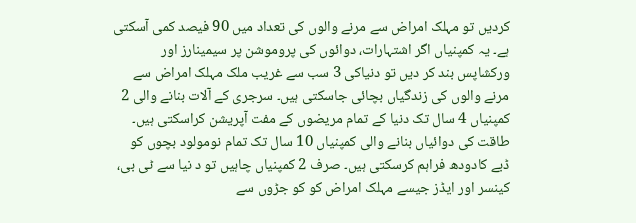کردیں تو مہلک امراض سے مرنے والوں کی تعداد میں 90 فیصد کمی آسکتی ہے۔ یہ کمپنیاں اگر اشتہارات، دوائوں کی پروموشن پر سیمینارز اور ورکشاپس بند کر دیں تو دنیاکی 3 سب سے غریب ملک مہلک امراض سے مرنے والوں کی زندگیاں بچائی جاسکتی ہیں۔ سرجری کے آلات بنانے والی 2 کمپنیاں 4 سال تک دنیا کے تمام مریضوں کے مفت آپریشن کراسکتی ہیں۔ طاقت کی دوائیاں بنانے والی کمپنیاں 10 سال تک تمام نومولود بچوں کو ڈبے کادودھ فراہم کرسکتی ہیں۔ صرف 2 کمپنیاں چاہیں تو د نیا سے ٹی بی، کینسر اور ایڈز جیسے مہلک امراض کو کو جڑوں سے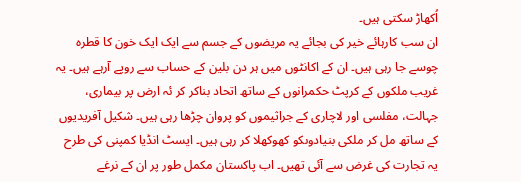اُکھاڑ سکتی ہیں۔
ان سب کارہائے خیر کی بجائے یہ مریضوں کے جسم سے ایک ایک خون کا قطرہ چوسے جا رہی ہیں۔ ان کے اکانٹوں میں ہر دن بلین کے حساب سے روپے آرہے ہیں۔ یہ غریب ملکوں کے کرپٹ حکمرانوں کے ساتھ اتحاد بناکر کر ئہ ارض پر بیماری، جہالت، مفلسی اور لاچاری کے جراثیموں کو پروان چڑھا رہی ہیں۔ شکیل آفریدیوں کے ساتھ مل کر ملکی بنیادوںکو کھوکھلا کر رہی ہیں۔ ایسٹ انڈیا کمپنی کی طرح یہ تجارت کی غرض سے آئی تھیں۔ اب پاکستان مکمل طور پر ان کے نرغے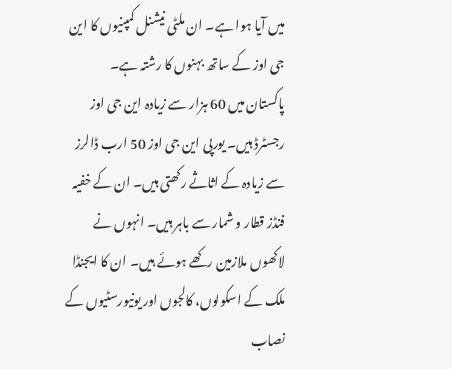میں آیا ہوا ہے۔ ان ملٹی نیشنل کمپنیوں کا این جی اوز کے ساتھ بہنوں کا رشتہ ہے۔
پاکستان میں 60 ہزار سے زیادہ این جی اوز رجسٹرڈ ہیں۔ یورپی این جی اوز 50 ارب ڈالرز سے زیادہ کے اثاثے رکھتی ہیں۔ ان کے خفیہ فنڈز قطار و شمار سے باہر ہیں۔ انہوں نے لاکھوں ملازمین رکھے ہوئے ہیں۔ ان کا ایجنڈا ملک کے اسکولوں، کالجوں اور یونیورسٹیوں کے نصاب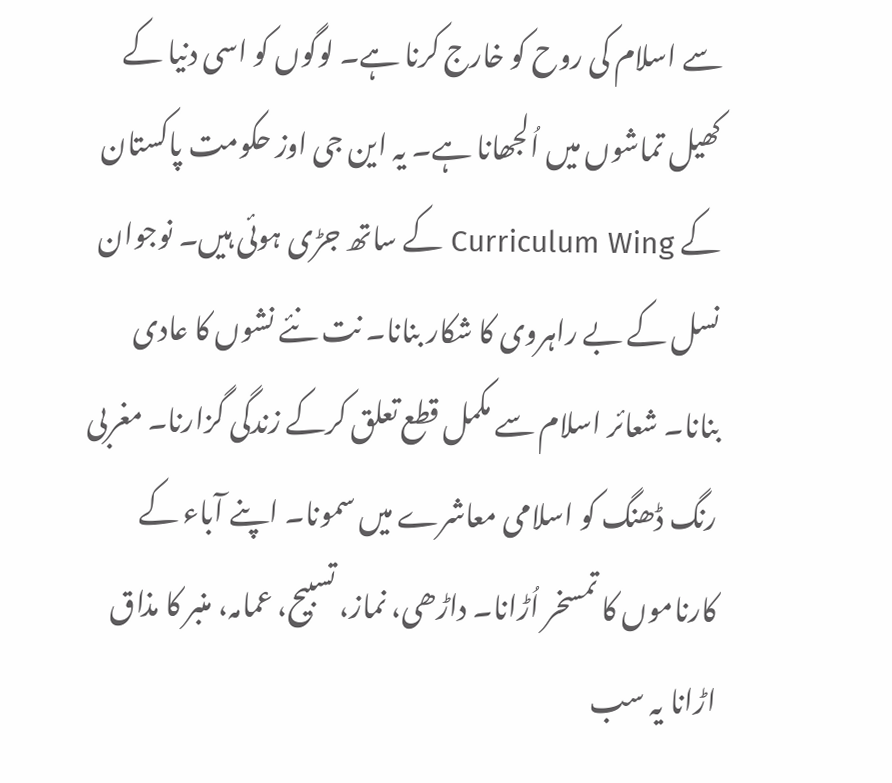سے اسلام کی روح کو خارج کرنا ہے۔ لوگوں کو اسی دنیا کے کھیل تماشوں میں اُلجھانا ہے۔ یہ این جی اوز حکومت پاکستان کے Curriculum Wing کے ساتھ جڑی ہوئی ہیں۔ نوجوان نسل کے بے راہروی کا شکار بنانا۔ نت نئے نشوں کا عادی بنانا۔ شعائر اسلام سے مکمل قطع تعلق کرکے زندگی گزارنا۔ مغربی رنگ ڈھنگ کو اسلامی معاشرے میں سمونا۔ اپنے آباء کے کارناموں کا تمسخر اُڑانا۔ داڑھی، نماز، تسبیح، عمامہ، منبر کا مذاق اڑانا یہ سب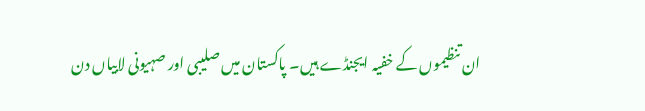ان تنظیموں کے خفیہ ایجنڈے ہیں۔ پاکستان میں صلیبی اور صہیونی لابیاں دن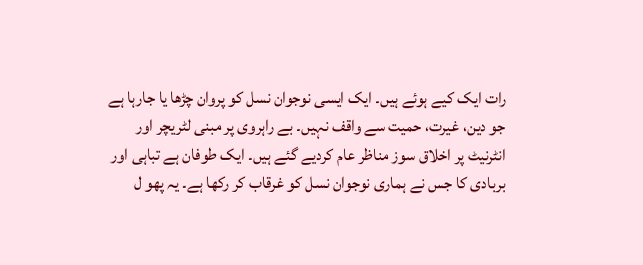رات ایک کیے ہوئے ہیں۔ ایک ایسی نوجوان نسل کو پروان چڑھا یا جارہا ہے جو دین، غیرت، حمیت سے واقف نہیں۔ بے راہروی پر مبنی لٹریچر اور انٹرنیٹ پر اخلاق سوز مناظر عام کردیے گئے ہیں۔ ایک طوفان ہے تباہی اور بربادی کا جس نے ہماری نوجوان نسل کو غرقاب کر رکھا ہے۔ یہ پھو ل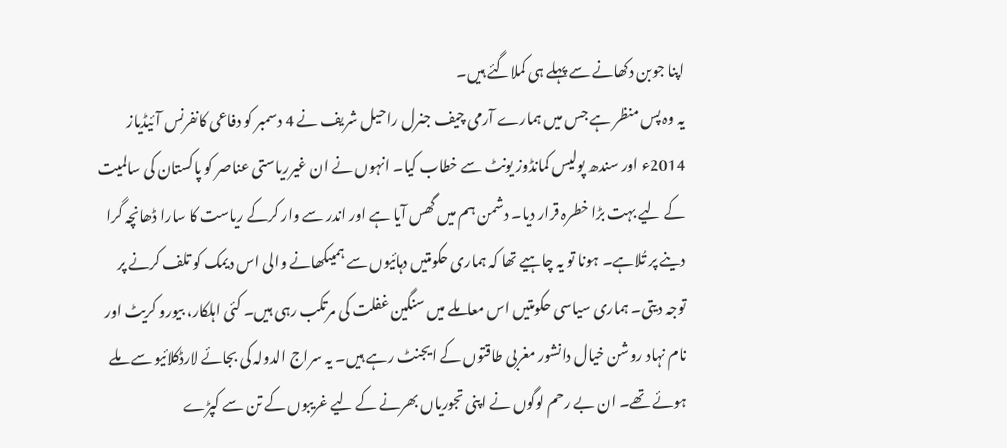اپنا جوبن دکھانے سے پہلے ہی کملاگئے ہیں۔
یہ وہ پس منظر ہے جس میں ہمارے آرمی چیف جنرل راحیل شریف نے 4 دسمبر کو دفاعی کانفرنس آئیڈیاز 2014ء اور سندھ پولیس کمانڈوز یونٹ سے خطاب کیا۔ انہوں نے ان غیرریاستی عناصر کو پاکستان کی سالمیت کے لیے بہت بڑا خطرہ قرار دیا۔ دشمن ہم میں گھس آیا ہے اور اندر سے وار کرکے ریاست کا سارا ڈھانچہ گرا دینے پر تُلاہے۔ ہونا تو یہ چاہیے تھا کہ ہماری حکومتیں دہائیوں سے ہمیںکھانے والی اس دیمک کو تلف کرنے پر توجہ دیتی۔ ہماری سیاسی حکومتیں اس معاملے میں سنگین غفلت کی مرتکب رہی ہیں۔ کئی اہلکار، بیورو کریٹ اور نام نہاد روشن خیال دانشور مغربی طاقتوں کے ایجنٹ رہے ہیں۔ یہ سراج الدولہ کی بجائے لارڈکلائیو سے ملے ہوئے تھے۔ ان بے رحم لوگوں نے اپنی تجوریاں بھرنے کے لیے غریبوں کے تن سے کپڑے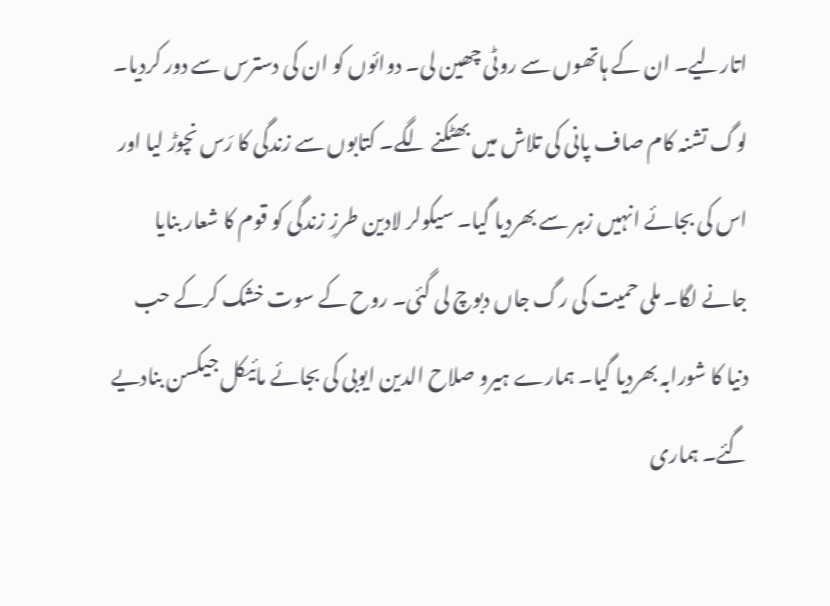اتارلیے۔ ان کے ہاتھوں سے روٹی چھین لی۔ دوائوں کو ان کی دسترس سے دور کردیا۔ لوگ تشنہ کام صاف پانی کی تلاش میں بھٹکنے لگے۔ کتابوں سے زندگی کا رَس نچوڑ لیا اور اس کی بجائے انہیں زہر سے بھردیا گیا۔ سیکولر لادین طرزِ زندگی کو قوم کا شعار بنایا جانے لگا۔ ملی حمیت کی رگ جاں دبوچ لی گئی۔ روح کے سوت خشک کرکے حب دنیا کا شورابہ بھردیا گیا۔ ہمارے ہیرو صلاح الدین ایوبی کی بجائے مائیکل جیکسن بنادیے گئے۔ ہماری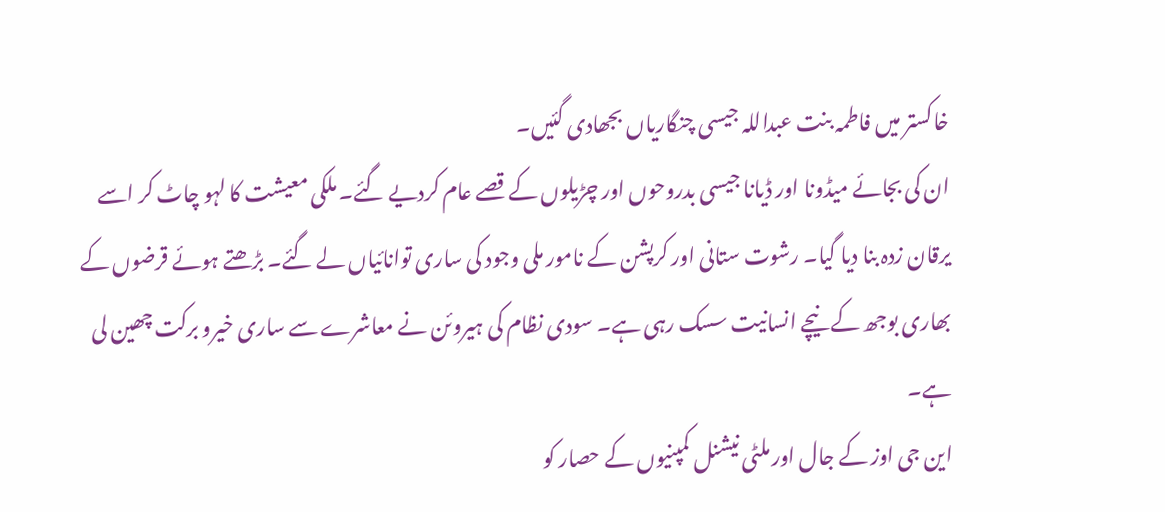خاکستر میں فاطمہ بنت عبداللہ جیسی چنگاریاں بجھادی گئیں۔
ان کی بجائے میڈونا اور ڈیانا جیسی بدروحوں اور چڑیلوں کے قصے عام کردیے گئے۔ ملکی معیشت کا لہو چاٹ کر اسے یرقان زدہ بنا دیا گیا۔ رشوت ستانی اور کرپشن کے نامور ملی وجود کی ساری توانائیاں لے گئے۔ بڑھتے ہوئے قرضوں کے بھاری بوجھ کے نیچے انسانیت سسک رہی ہے۔ سودی نظام کی ہیروئن نے معاشرے سے ساری خیرو برکت چھین لی ہے۔
این جی اوز کے جال اور ملٹی نیشنل کمپنیوں کے حصار کو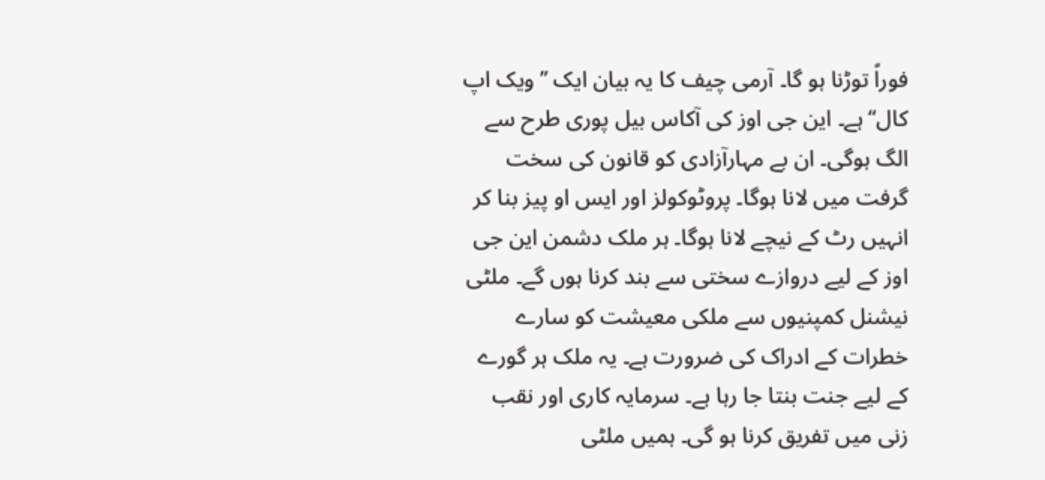فوراً توڑنا ہو گا۔ آرمی چیف کا یہ بیان ایک ’’ویک اپ کال‘‘ ہے۔ این جی اوز کی آکاس بیل پوری طرح سے الگ ہوگی۔ ان بے مہارآزادی کو قانون کی سخت گرفت میں لانا ہوگا۔ پروٹوکولز اور ایس او پیز بنا کر انہیں رٹ کے نیچے لانا ہوگا۔ ہر ملک دشمن این جی اوز کے لیے دروازے سختی سے بند کرنا ہوں گے۔ ملٹی نیشنل کمپنیوں سے ملکی معیشت کو سارے خطرات کے ادراک کی ضرورت ہے۔ یہ ملک ہر گورے کے لیے جنت بنتا جا رہا ہے۔ سرمایہ کاری اور نقب زنی میں تفریق کرنا ہو گی۔ ہمیں ملٹی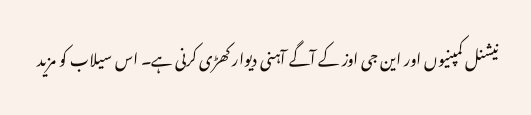نیشنل کمپنیوں اور این جی اوز کے آگے آہنی دیوار کھڑی کرنی ہے۔ اس سیلاب کو مزید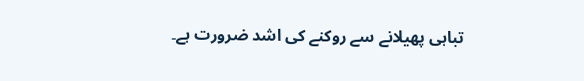تباہی پھیلانے سے روکنے کی اشد ضرورت ہے۔